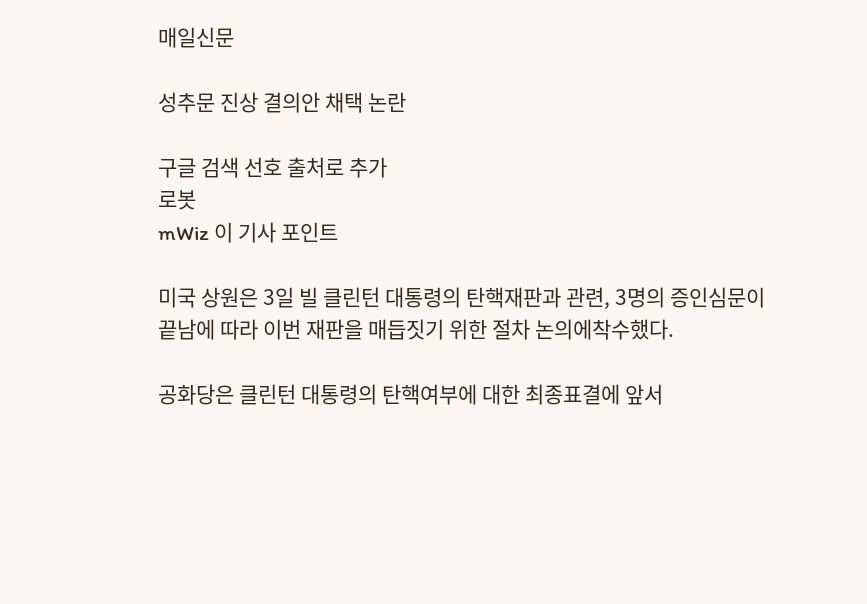매일신문

성추문 진상 결의안 채택 논란

구글 검색 선호 출처로 추가
로봇
mWiz 이 기사 포인트

미국 상원은 3일 빌 클린턴 대통령의 탄핵재판과 관련, 3명의 증인심문이 끝남에 따라 이번 재판을 매듭짓기 위한 절차 논의에착수했다.

공화당은 클린턴 대통령의 탄핵여부에 대한 최종표결에 앞서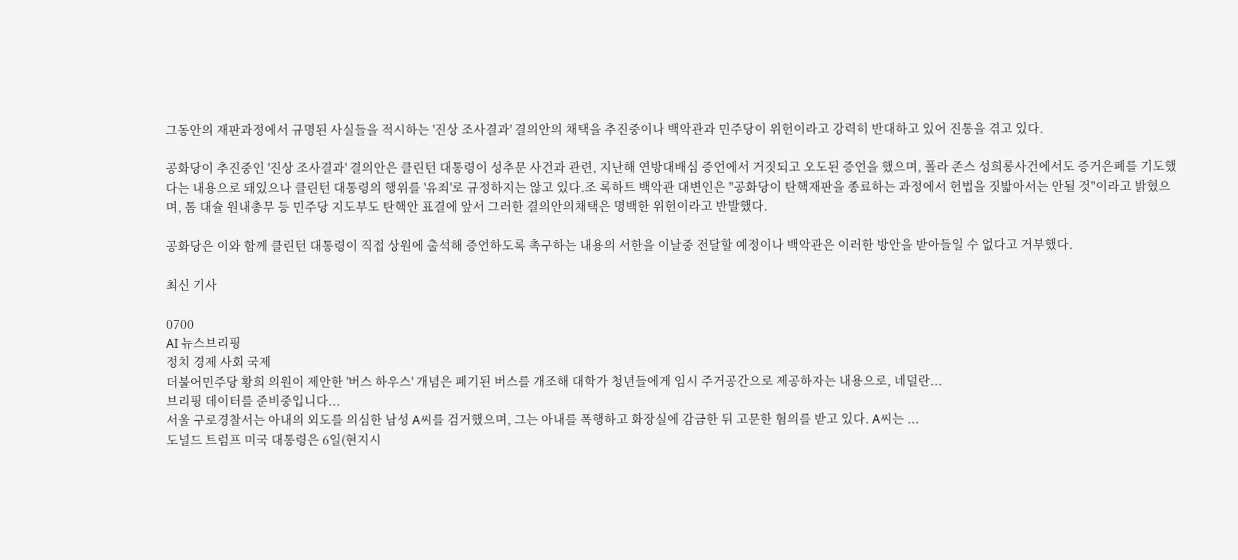그동안의 재판과정에서 규명된 사실들을 적시하는 '진상 조사결과' 결의안의 채택을 추진중이나 백악관과 민주당이 위헌이라고 강력히 반대하고 있어 진통을 겪고 있다.

공화당이 추진중인 '진상 조사결과' 결의안은 클린턴 대통령이 성추문 사건과 관련, 지난해 연방대배심 증언에서 거짓되고 오도된 증언을 했으며, 폴라 존스 성희롱사건에서도 증거은폐를 기도했다는 내용으로 돼있으나 클린턴 대통령의 행위를 '유죄'로 규정하지는 않고 있다.조 록하트 백악관 대변인은 "공화당이 탄핵재판을 종료하는 과정에서 헌법을 짓밟아서는 안될 것"이라고 밝혔으며, 톰 대슐 원내총무 등 민주당 지도부도 탄핵안 표결에 앞서 그러한 결의안의채택은 명백한 위헌이라고 반발했다.

공화당은 이와 함께 클린턴 대통령이 직접 상원에 출석해 증언하도록 촉구하는 내용의 서한을 이날중 전달할 예정이나 백악관은 이러한 방안을 받아들일 수 없다고 거부했다.

최신 기사

0700
AI 뉴스브리핑
정치 경제 사회 국제
더불어민주당 황희 의원이 제안한 '버스 하우스' 개념은 폐기된 버스를 개조해 대학가 청년들에게 임시 주거공간으로 제공하자는 내용으로, 네덜란...
브리핑 데이터를 준비중입니다...
서울 구로경찰서는 아내의 외도를 의심한 남성 A씨를 검거했으며, 그는 아내를 폭행하고 화장실에 감금한 뒤 고문한 혐의를 받고 있다. A씨는 ...
도널드 트럼프 미국 대통령은 6일(현지시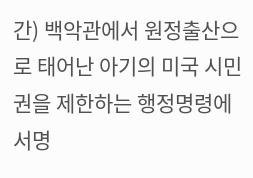간) 백악관에서 원정출산으로 태어난 아기의 미국 시민권을 제한하는 행정명령에 서명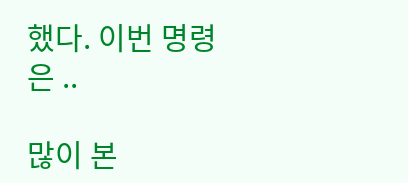했다. 이번 명령은 ..

많이 본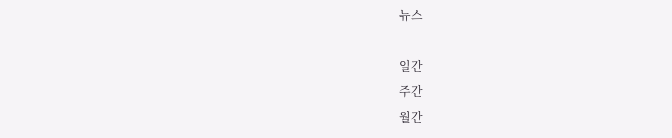뉴스

일간
주간
월간